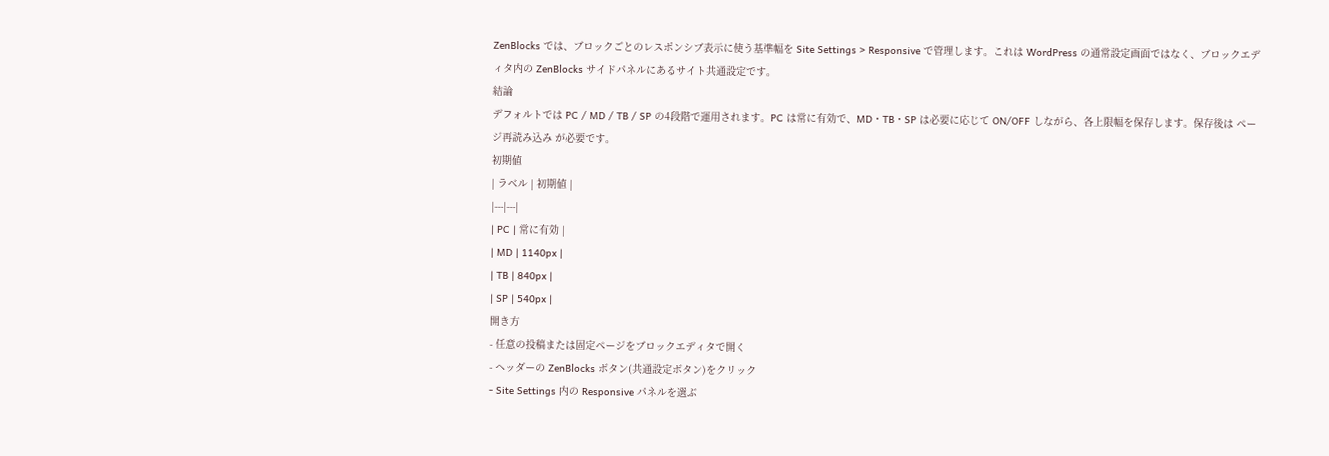ZenBlocks では、ブロックごとのレスポンシブ表示に使う基準幅を Site Settings > Responsive で管理します。これは WordPress の通常設定画面ではなく、ブロックエディタ内の ZenBlocks サイドパネルにあるサイト共通設定です。
結論
デフォルトでは PC / MD / TB / SP の4段階で運用されます。PC は常に有効で、MD・TB・SP は必要に応じて ON/OFF しながら、各上限幅を保存します。保存後は ページ再読み込み が必要です。
初期値
| ラベル | 初期値 |
|---|---|
| PC | 常に有効 |
| MD | 1140px |
| TB | 840px |
| SP | 540px |
開き方
- 任意の投稿または固定ページをブロックエディタで開く
- ヘッダーの ZenBlocks ボタン(共通設定ボタン)をクリック
- Site Settings 内の Responsive パネルを選ぶ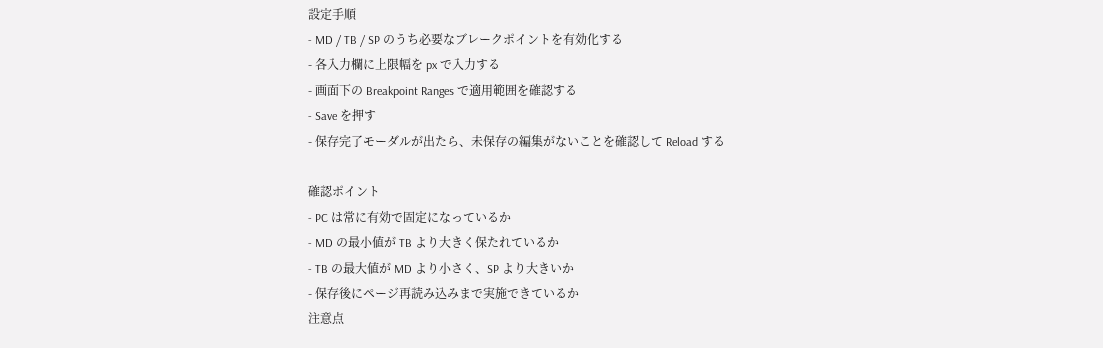設定手順
- MD / TB / SP のうち必要なブレークポイントを有効化する
- 各入力欄に上限幅を px で入力する
- 画面下の Breakpoint Ranges で適用範囲を確認する
- Save を押す
- 保存完了モーダルが出たら、未保存の編集がないことを確認して Reload する

確認ポイント
- PC は常に有効で固定になっているか
- MD の最小値が TB より大きく保たれているか
- TB の最大値が MD より小さく、SP より大きいか
- 保存後にページ再読み込みまで実施できているか
注意点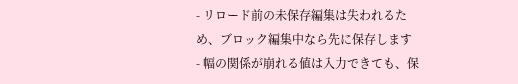- リロード前の未保存編集は失われるため、ブロック編集中なら先に保存します
- 幅の関係が崩れる値は入力できても、保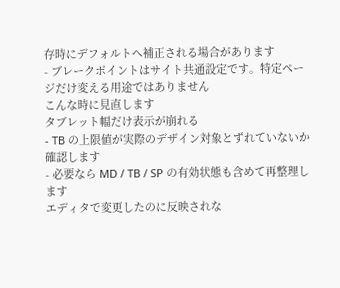存時にデフォルトへ補正される場合があります
- ブレークポイントはサイト共通設定です。特定ページだけ変える用途ではありません
こんな時に見直します
タブレット幅だけ表示が崩れる
- TB の上限値が実際のデザイン対象とずれていないか確認します
- 必要なら MD / TB / SP の有効状態も含めて再整理します
エディタで変更したのに反映されな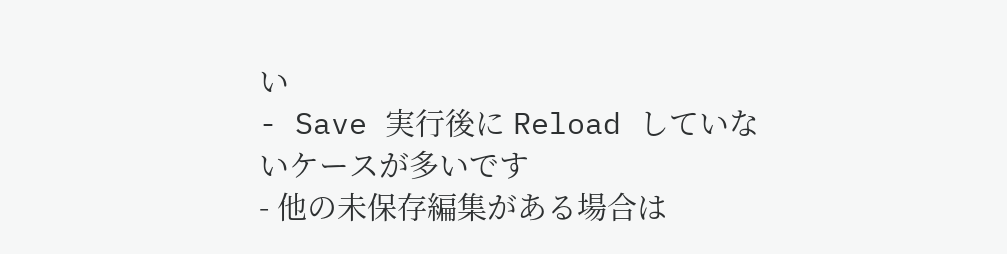い
- Save 実行後に Reload していないケースが多いです
- 他の未保存編集がある場合は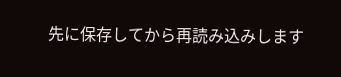先に保存してから再読み込みします